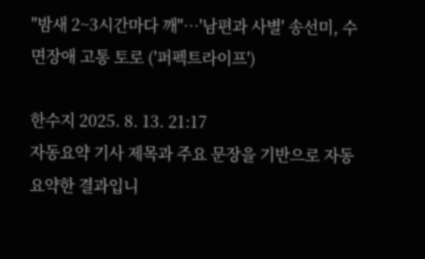"밤새 2~3시간마다 깨"…'남편과 사별' 송선미, 수면장애 고통 토로 ('퍼펙트라이프')

한수지 2025. 8. 13. 21:17
자동요약 기사 제목과 주요 문장을 기반으로 자동요약한 결과입니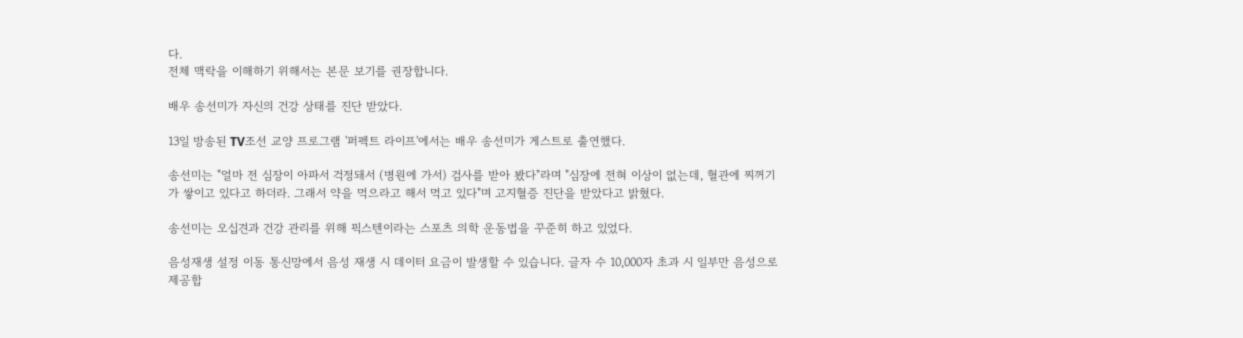다.
전체 맥락을 이해하기 위해서는 본문 보기를 권장합니다.

배우 송선미가 자신의 건강 상태를 진단 받았다.

13일 방송된 TV조선 교양 프로그램 '퍼펙트 라이프'에서는 배우 송선미가 게스트로 출연했다.

송선미는 "얼마 전 심장이 아파서 걱정돼서 (병원에 가서) 검사를 받아 봤다"라며 "심장에 전혀 이상이 없는데, 혈관에 찌꺼기가 쌓이고 있다고 하더라. 그래서 약을 먹으라고 해서 먹고 있다"며 고지혈증 진단을 받았다고 밝혔다.

송선미는 오십견과 건강 관리를 위해 픽스텐이라는 스포츠 의학 운동법을 꾸준히 하고 있었다.

음성재생 설정 이동 통신망에서 음성 재생 시 데이터 요금이 발생할 수 있습니다. 글자 수 10,000자 초과 시 일부만 음성으로 제공합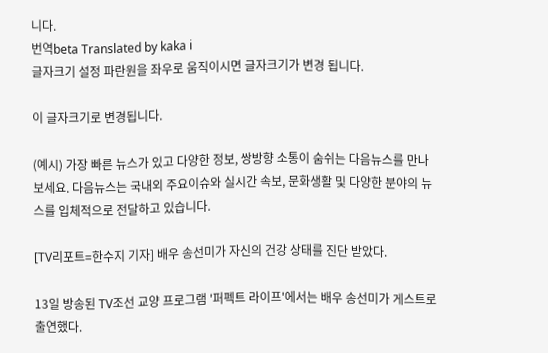니다.
번역beta Translated by kaka i
글자크기 설정 파란원을 좌우로 움직이시면 글자크기가 변경 됩니다.

이 글자크기로 변경됩니다.

(예시) 가장 빠른 뉴스가 있고 다양한 정보, 쌍방향 소통이 숨쉬는 다음뉴스를 만나보세요. 다음뉴스는 국내외 주요이슈와 실시간 속보, 문화생활 및 다양한 분야의 뉴스를 입체적으로 전달하고 있습니다.

[TV리포트=한수지 기자] 배우 송선미가 자신의 건강 상태를 진단 받았다.

13일 방송된 TV조선 교양 프로그램 '퍼펙트 라이프'에서는 배우 송선미가 게스트로 출연했다.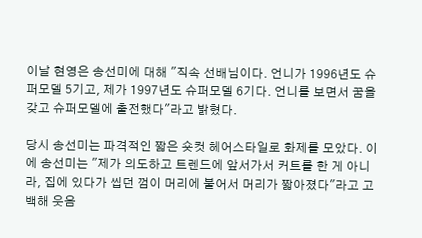이날 현영은 송선미에 대해 "직속 선배님이다. 언니가 1996년도 슈퍼모델 5기고, 제가 1997년도 슈퍼모델 6기다. 언니를 보면서 꿈을 갖고 슈퍼모델에 출전했다"라고 밝혔다.

당시 송선미는 파격적인 짧은 숏컷 헤어스타일로 화제를 모았다. 이에 송선미는 "제가 의도하고 트렌드에 앞서가서 커트를 한 게 아니라, 집에 있다가 씹던 껌이 머리에 붙어서 머리가 짧아졌다"라고 고백해 웃음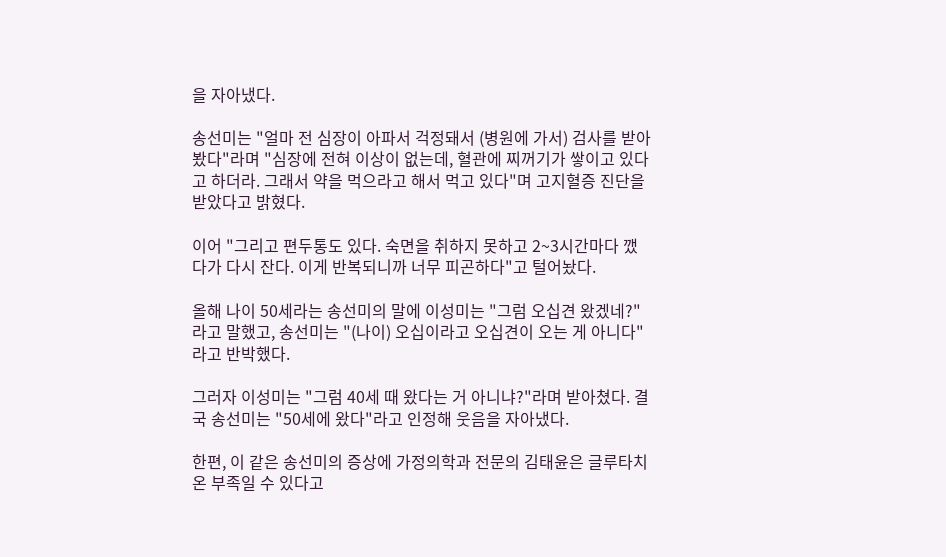을 자아냈다.

송선미는 "얼마 전 심장이 아파서 걱정돼서 (병원에 가서) 검사를 받아 봤다"라며 "심장에 전혀 이상이 없는데, 혈관에 찌꺼기가 쌓이고 있다고 하더라. 그래서 약을 먹으라고 해서 먹고 있다"며 고지혈증 진단을 받았다고 밝혔다.

이어 "그리고 편두통도 있다. 숙면을 취하지 못하고 2~3시간마다 깼다가 다시 잔다. 이게 반복되니까 너무 피곤하다"고 털어놨다.

올해 나이 50세라는 송선미의 말에 이성미는 "그럼 오십견 왔겠네?"라고 말했고, 송선미는 "(나이) 오십이라고 오십견이 오는 게 아니다"라고 반박했다.

그러자 이성미는 "그럼 40세 때 왔다는 거 아니냐?"라며 받아쳤다. 결국 송선미는 "50세에 왔다"라고 인정해 웃음을 자아냈다.

한편, 이 같은 송선미의 증상에 가정의학과 전문의 김태윤은 글루타치온 부족일 수 있다고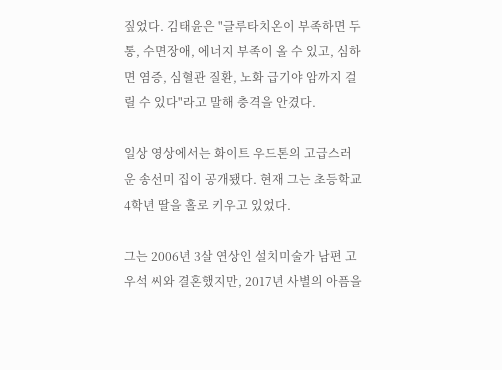짚었다. 김태윤은 "글루타치온이 부족하면 두통, 수면장애, 에너지 부족이 올 수 있고, 심하면 염증, 심혈관 질환, 노화 급기야 암까지 걸릴 수 있다"라고 말해 충격을 안겼다.

일상 영상에서는 화이트 우드톤의 고급스러운 송선미 집이 공개됐다. 현재 그는 초등학교 4학년 딸을 홀로 키우고 있었다.

그는 2006년 3살 연상인 설치미술가 남편 고우석 씨와 결혼했지만, 2017년 사별의 아픔을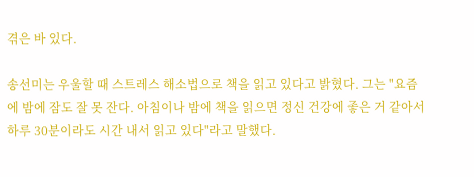겪은 바 있다.

송선미는 우울할 때 스트레스 해소법으로 책을 읽고 있다고 밝혔다. 그는 "요즘에 밤에 잠도 잘 못 잔다. 아침이나 밤에 책을 읽으면 정신 건강에 좋은 거 같아서 하루 30분이라도 시간 내서 읽고 있다"라고 말했다.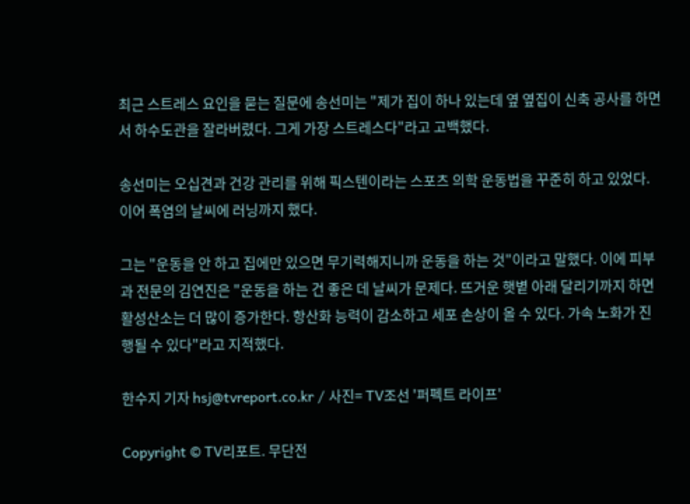최근 스트레스 요인을 묻는 질문에 송선미는 "제가 집이 하나 있는데 옆 옆집이 신축 공사를 하면서 하수도관을 잘라버렸다. 그게 가장 스트레스다"라고 고백했다.

송선미는 오십견과 건강 관리를 위해 픽스텐이라는 스포츠 의학 운동법을 꾸준히 하고 있었다. 이어 폭염의 날씨에 러닝까지 했다.

그는 "운동을 안 하고 집에만 있으면 무기력해지니까 운동을 하는 것"이라고 말했다. 이에 피부과 전문의 김연진은 "운동을 하는 건 좋은 데 날씨가 문제다. 뜨거운 햇볕 아래 달리기까지 하면 활성산소는 더 많이 증가한다. 항산화 능력이 감소하고 세포 손상이 올 수 있다. 가속 노화가 진행될 수 있다"라고 지적했다.

한수지 기자 hsj@tvreport.co.kr / 사진= TV조선 '퍼펙트 라이프'

Copyright © TV리포트. 무단전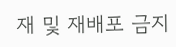재 및 재배포 금지